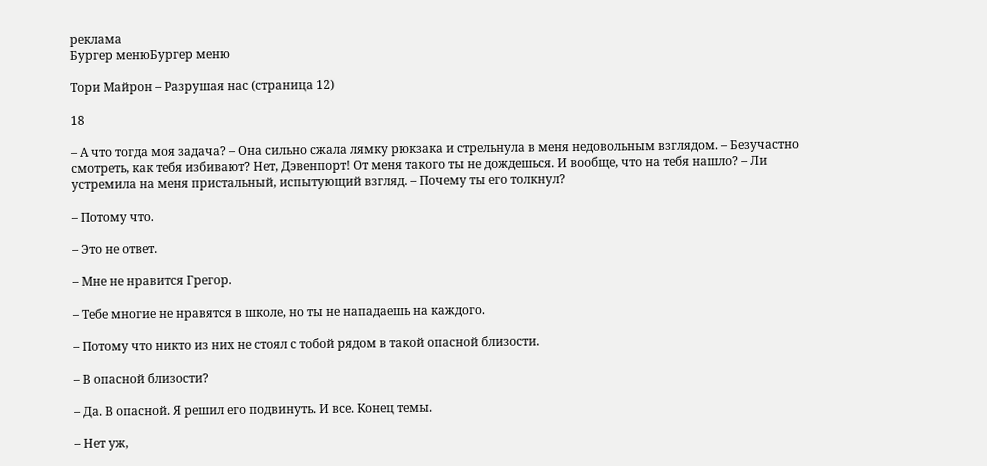реклама
Бургер менюБургер меню

Тори Майрон – Разрушая нас (страница 12)

18

– А что тогда моя задача? – Она сильно сжала лямку рюкзака и стрельнула в меня недовольным взглядом. – Безучастно смотреть, как тебя избивают? Нет, Дэвенпорт! От меня такого ты не дождешься. И вообще, что на тебя нашло? – Ли устремила на меня пристальный, испытующий взгляд. – Почему ты его толкнул?

– Потому что.

– Это не ответ.

– Мне не нравится Грегор.

– Тебе многие не нравятся в школе, но ты не нападаешь на каждого.

– Потому что никто из них не стоял с тобой рядом в такой опасной близости.

– В опасной близости?

– Да. В опасной. Я решил его подвинуть. И все. Конец темы.

– Нет уж,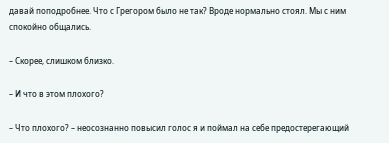давай поподробнее. Что с Грегором было не так? Вроде нормально стоял. Мы с ним спокойно общались.

– Скорее, слишком близко.

– И что в этом плохого?

– Что плохого? – неосознанно повысил голос я и поймал на себе предостерегающий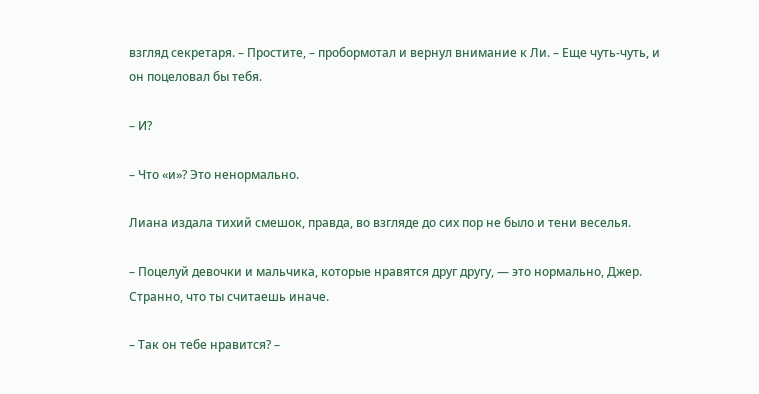взгляд секретаря. – Простите, – пробормотал и вернул внимание к Ли. – Еще чуть-чуть, и он поцеловал бы тебя.

– И?

– Что «и»? Это ненормально.

Лиана издала тихий смешок, правда, во взгляде до сих пор не было и тени веселья.

– Поцелуй девочки и мальчика, которые нравятся друг другу, — это нормально, Джер. Странно, что ты считаешь иначе.

– Так он тебе нравится? –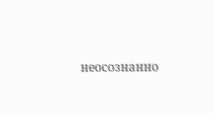неосознанно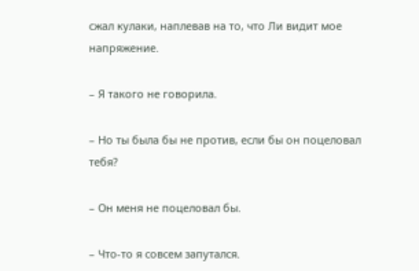сжал кулаки, наплевав на то, что Ли видит мое напряжение.

– Я такого не говорила.

– Но ты была бы не против, если бы он поцеловал тебя?

– Он меня не поцеловал бы.

– Что-то я совсем запутался.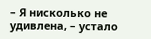– Я нисколько не удивлена, – устало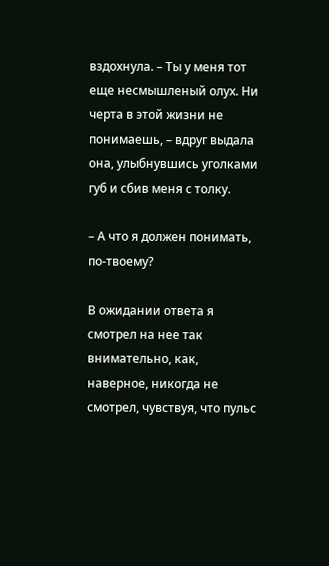вздохнула. – Ты у меня тот еще несмышленый олух. Ни черта в этой жизни не понимаешь, – вдруг выдала она, улыбнувшись уголками губ и сбив меня с толку.

– А что я должен понимать, по-твоему?

В ожидании ответа я смотрел на нее так внимательно, как, наверное, никогда не смотрел, чувствуя, что пульс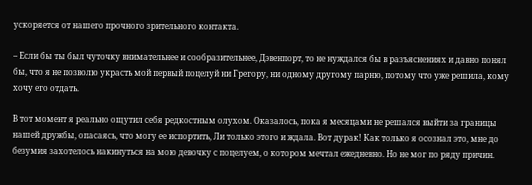ускоряется от нашего прочного зрительного контакта.

– Если бы ты был чуточку внимательнее и сообразительнее, Дэвенпорт, то не нуждался бы в разъяснениях и давно понял бы, что я не позволю украсть мой первый поцелуй ни Грегору, ни одному другому парню, потому что уже решила, кому хочу его отдать.

В тот момент я реально ощутил себя редкостным олухом. Оказалось, пока я месяцами не решался выйти за границы нашей дружбы, опасаясь, что могу ее испортить, Ли только этого и ждала. Вот дурак! Как только я осознал это, мне до безумия захотелось накинуться на мою девочку с поцелуем, о котором мечтал ежедневно. Но не мог по ряду причин.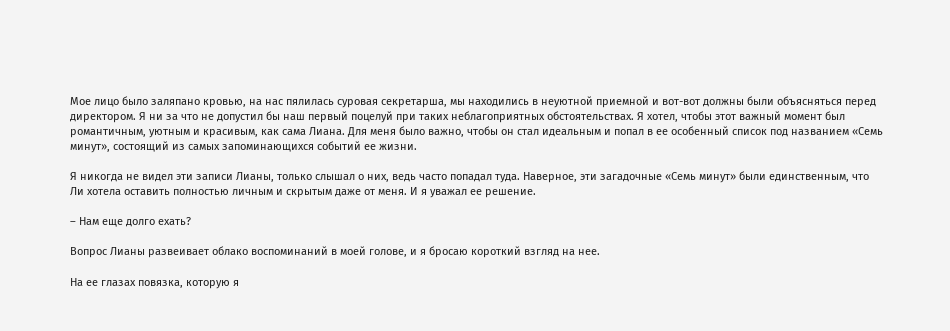Мое лицо было заляпано кровью, на нас пялилась суровая секретарша, мы находились в неуютной приемной и вот-вот должны были объясняться перед директором. Я ни за что не допустил бы наш первый поцелуй при таких неблагоприятных обстоятельствах. Я хотел, чтобы этот важный момент был романтичным, уютным и красивым, как сама Лиана. Для меня было важно, чтобы он стал идеальным и попал в ее особенный список под названием «Семь минут», состоящий из самых запоминающихся событий ее жизни.

Я никогда не видел эти записи Лианы, только слышал о них, ведь часто попадал туда. Наверное, эти загадочные «Семь минут» были единственным, что Ли хотела оставить полностью личным и скрытым даже от меня. И я уважал ее решение.

– Нам еще долго ехать?

Вопрос Лианы развеивает облако воспоминаний в моей голове, и я бросаю короткий взгляд на нее.

На ее глазах повязка, которую я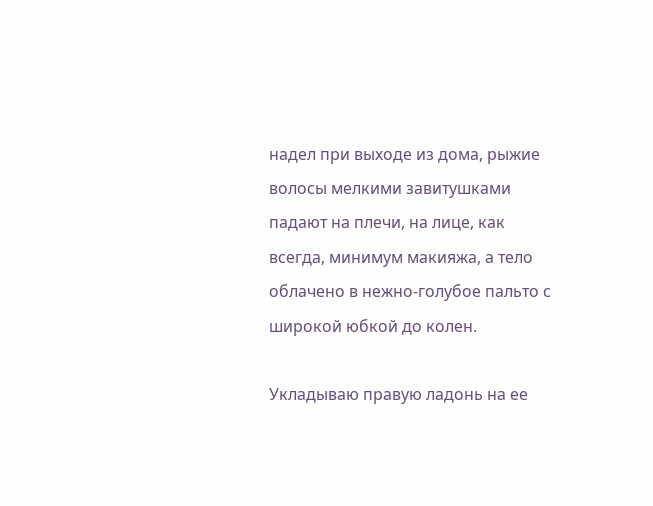надел при выходе из дома, рыжие волосы мелкими завитушками падают на плечи, на лице, как всегда, минимум макияжа, а тело облачено в нежно-голубое пальто с широкой юбкой до колен.

Укладываю правую ладонь на ее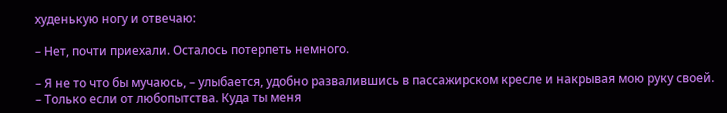худенькую ногу и отвечаю:

– Нет, почти приехали. Осталось потерпеть немного.

– Я не то что бы мучаюсь, – улыбается, удобно развалившись в пассажирском кресле и накрывая мою руку своей. – Только если от любопытства. Куда ты меня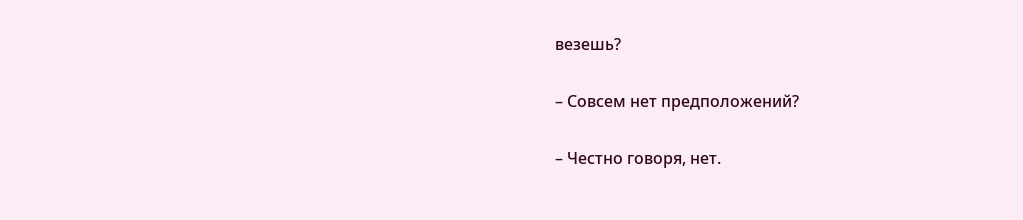везешь?

– Совсем нет предположений?

– Честно говоря, нет.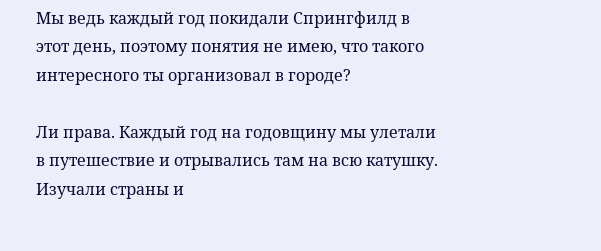Мы ведь каждый год покидали Спрингфилд в этот день, поэтому понятия не имею, что такого интересного ты организовал в городе?

Ли права. Каждый год на годовщину мы улетали в путешествие и отрывались там на всю катушку. Изучали страны и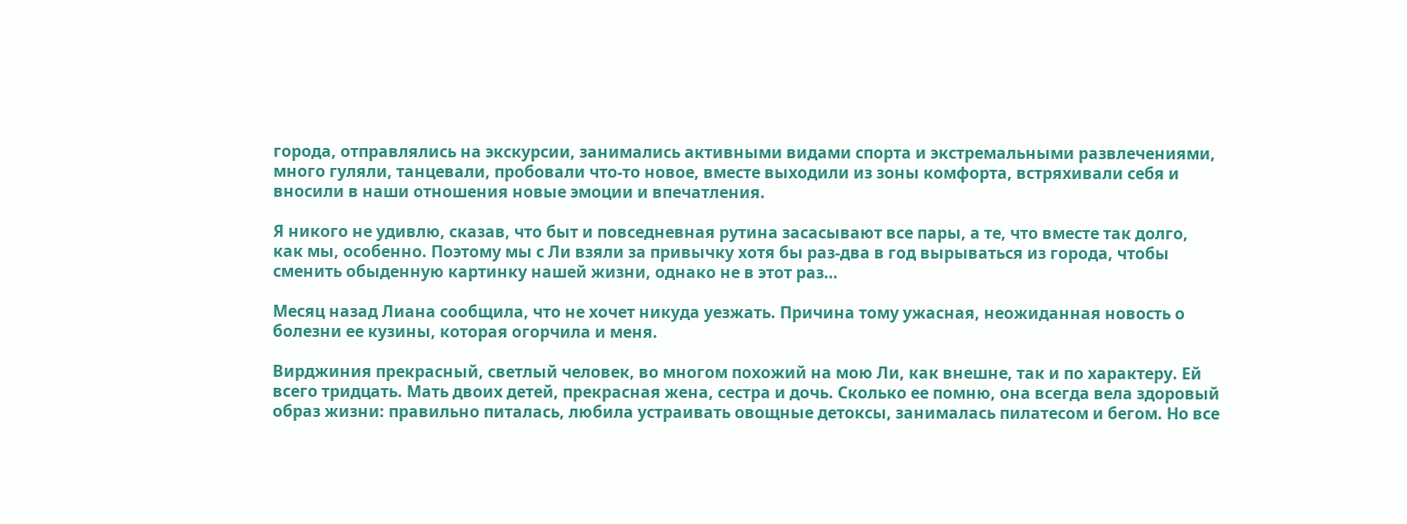города, отправлялись на экскурсии, занимались активными видами спорта и экстремальными развлечениями, много гуляли, танцевали, пробовали что-то новое, вместе выходили из зоны комфорта, встряхивали себя и вносили в наши отношения новые эмоции и впечатления.

Я никого не удивлю, сказав, что быт и повседневная рутина засасывают все пары, а те, что вместе так долго, как мы, особенно. Поэтому мы с Ли взяли за привычку хотя бы раз-два в год вырываться из города, чтобы сменить обыденную картинку нашей жизни, однако не в этот раз…

Месяц назад Лиана сообщила, что не хочет никуда уезжать. Причина тому ужасная, неожиданная новость о болезни ее кузины, которая огорчила и меня.

Вирджиния прекрасный, светлый человек, во многом похожий на мою Ли, как внешне, так и по характеру. Ей всего тридцать. Мать двоих детей, прекрасная жена, сестра и дочь. Сколько ее помню, она всегда вела здоровый образ жизни: правильно питалась, любила устраивать овощные детоксы, занималась пилатесом и бегом. Но все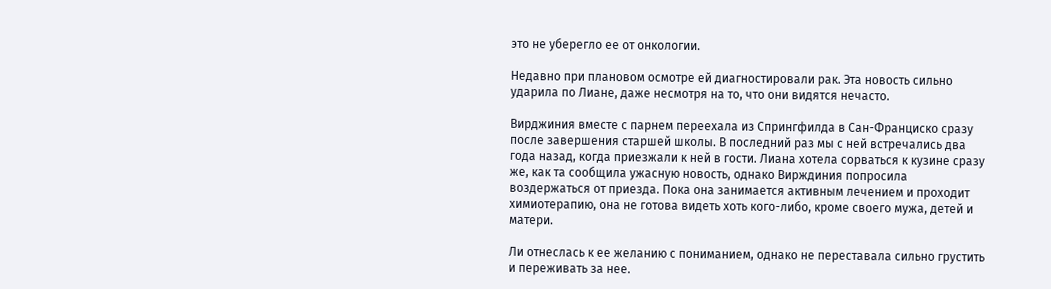это не уберегло ее от онкологии.

Недавно при плановом осмотре ей диагностировали рак. Эта новость сильно ударила по Лиане, даже несмотря на то, что они видятся нечасто.

Вирджиния вместе с парнем переехала из Спрингфилда в Сан-Франциско сразу после завершения старшей школы. В последний раз мы с ней встречались два года назад, когда приезжали к ней в гости. Лиана хотела сорваться к кузине сразу же, как та сообщила ужасную новость, однако Вирждиния попросила воздержаться от приезда. Пока она занимается активным лечением и проходит химиотерапию, она не готова видеть хоть кого-либо, кроме своего мужа, детей и матери.

Ли отнеслась к ее желанию с пониманием, однако не переставала сильно грустить и переживать за нее.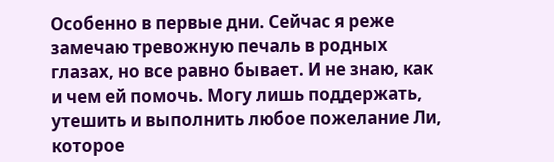Особенно в первые дни. Сейчас я реже замечаю тревожную печаль в родных глазах, но все равно бывает. И не знаю, как и чем ей помочь. Могу лишь поддержать, утешить и выполнить любое пожелание Ли, которое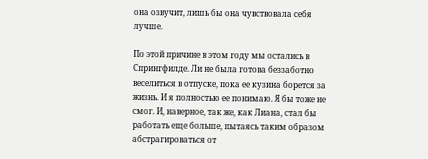она озвучит, лишь бы она чувствовала себя лучше.

По этой причине в этом году мы остались в Спрингфилде. Ли не была готова беззаботно веселиться в отпуске, пока ее кузина борется за жизнь. И я полностью ее понимаю. Я бы тоже не смог. И, наверное, так же, как Лиана, стал бы работать еще больше, пытаясь таким образом абстрагироваться от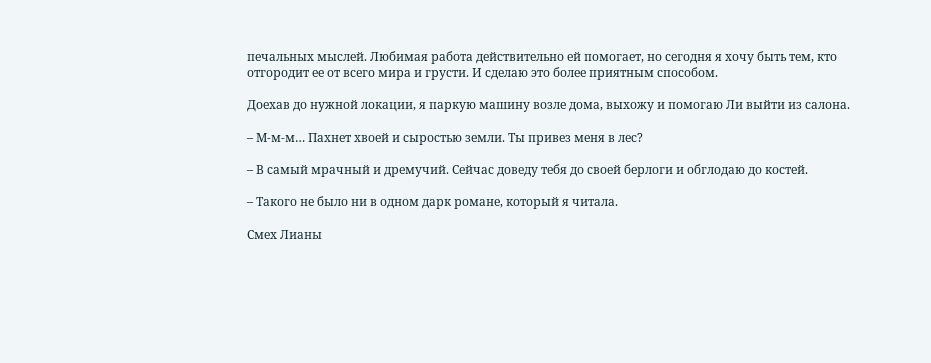печальных мыслей. Любимая работа действительно ей помогает, но сегодня я хочу быть тем, кто отгородит ее от всего мира и грусти. И сделаю это более приятным способом.

Доехав до нужной локации, я паркую машину возле дома, выхожу и помогаю Ли выйти из салона.

– М-м-м… Пахнет хвоей и сыростью земли. Ты привез меня в лес?

– В самый мрачный и дремучий. Сейчас доведу тебя до своей берлоги и обглодаю до костей.

– Такого не было ни в одном дарк романе, который я читала.

Смех Лианы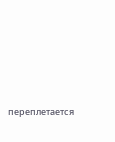переплетается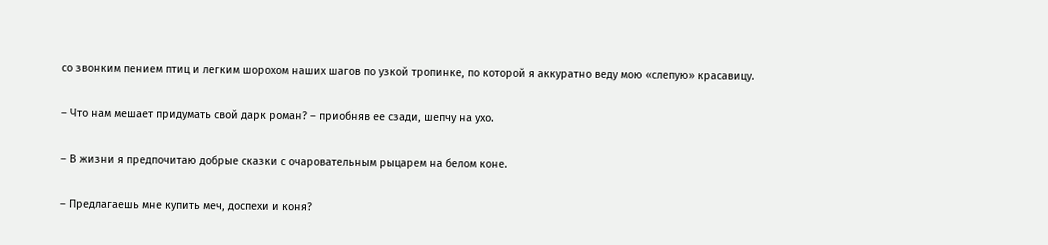со звонким пением птиц и легким шорохом наших шагов по узкой тропинке, по которой я аккуратно веду мою «слепую» красавицу.

– Что нам мешает придумать свой дарк роман? – приобняв ее сзади, шепчу на ухо.

– В жизни я предпочитаю добрые сказки с очаровательным рыцарем на белом коне.

– Предлагаешь мне купить меч, доспехи и коня?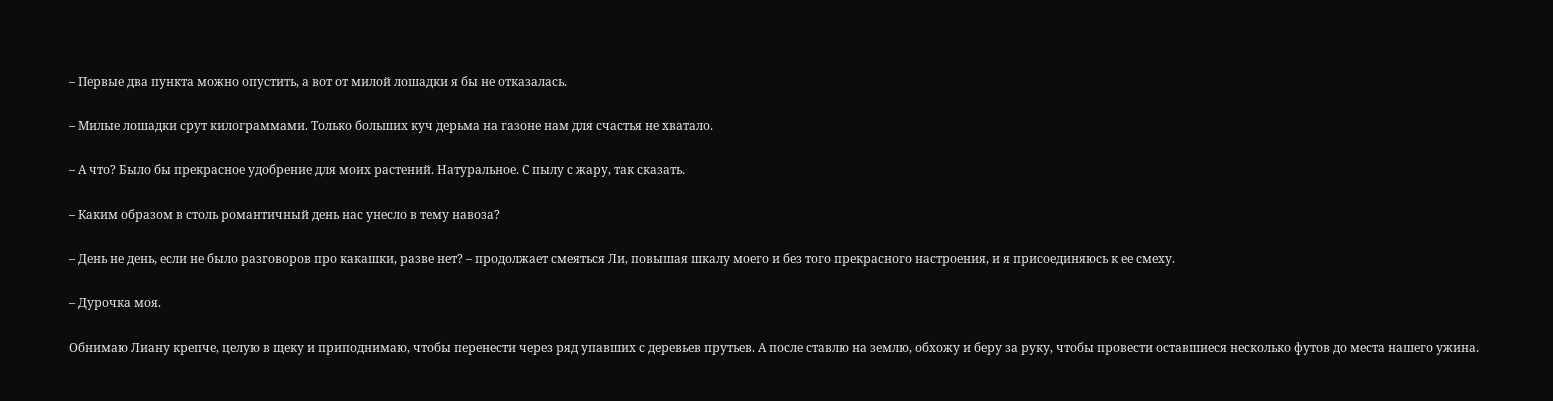– Первые два пункта можно опустить, а вот от милой лошадки я бы не отказалась.

– Милые лошадки срут килограммами. Только больших куч дерьма на газоне нам для счастья не хватало.

– А что? Было бы прекрасное удобрение для моих растений. Натуральное. С пылу с жару, так сказать.

– Каким образом в столь романтичный день нас унесло в тему навоза?

– День не день, если не было разговоров про какашки, разве нет? – продолжает смеяться Ли, повышая шкалу моего и без того прекрасного настроения, и я присоединяюсь к ее смеху.

– Дурочка моя.

Обнимаю Лиану крепче, целую в щеку и приподнимаю, чтобы перенести через ряд упавших с деревьев прутьев. А после ставлю на землю, обхожу и беру за руку, чтобы провести оставшиеся несколько футов до места нашего ужина.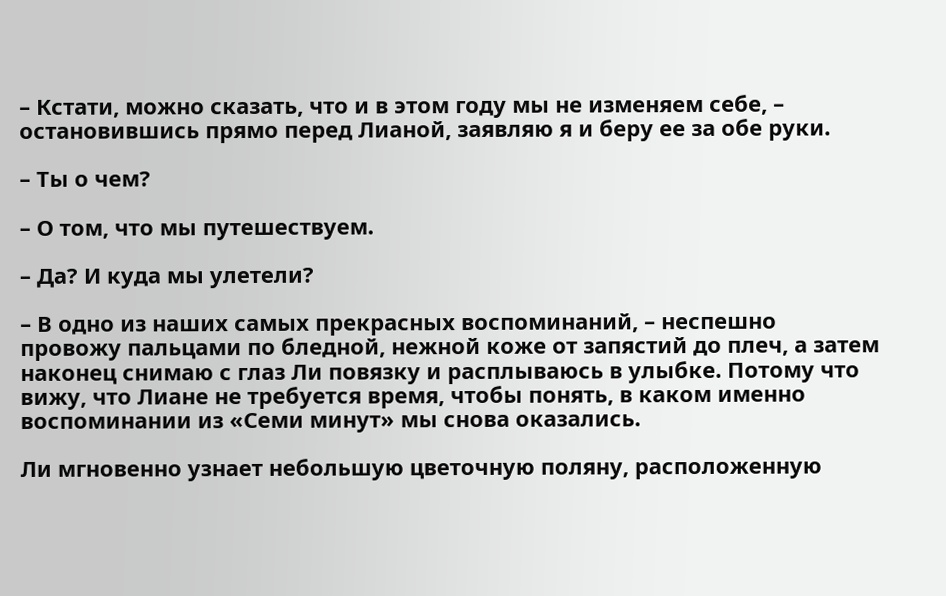– Кстати, можно сказать, что и в этом году мы не изменяем себе, – остановившись прямо перед Лианой, заявляю я и беру ее за обе руки.

– Ты о чем?

– О том, что мы путешествуем.

– Да? И куда мы улетели?

– В одно из наших самых прекрасных воспоминаний, – неспешно провожу пальцами по бледной, нежной коже от запястий до плеч, а затем наконец снимаю с глаз Ли повязку и расплываюсь в улыбке. Потому что вижу, что Лиане не требуется время, чтобы понять, в каком именно воспоминании из «Семи минут» мы снова оказались.

Ли мгновенно узнает небольшую цветочную поляну, расположенную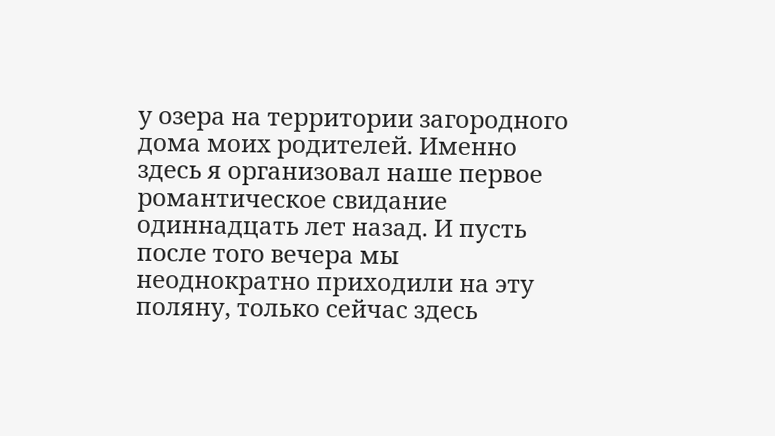у озера на территории загородного дома моих родителей. Именно здесь я организовал наше первое романтическое свидание одиннадцать лет назад. И пусть после того вечера мы неоднократно приходили на эту поляну, только сейчас здесь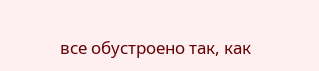все обустроено так, как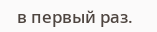в первый раз.